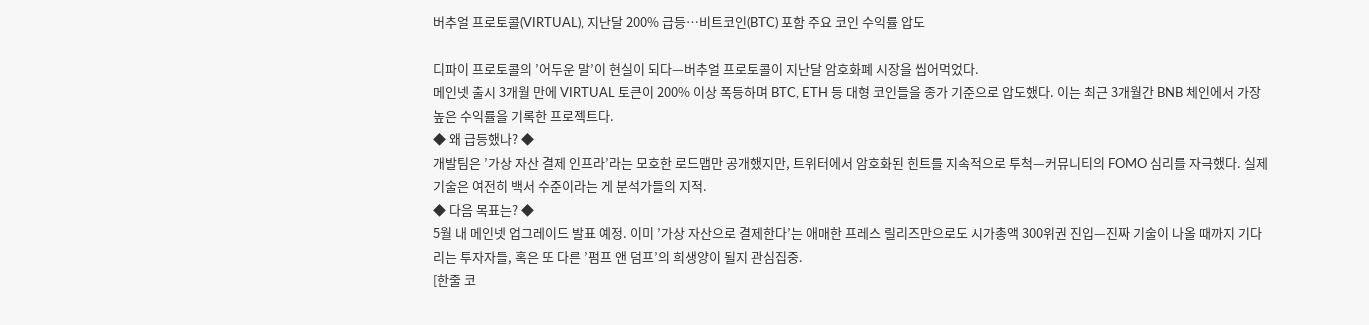버추얼 프로토콜(VIRTUAL), 지난달 200% 급등…비트코인(BTC) 포함 주요 코인 수익률 압도

디파이 프로토콜의 ’어두운 말’이 현실이 되다—버추얼 프로토콜이 지난달 암호화폐 시장을 씹어먹었다.
메인넷 출시 3개월 만에 VIRTUAL 토큰이 200% 이상 폭등하며 BTC, ETH 등 대형 코인들을 종가 기준으로 압도했다. 이는 최근 3개월간 BNB 체인에서 가장 높은 수익률을 기록한 프로젝트다.
◆ 왜 급등했나? ◆
개발팀은 ’가상 자산 결제 인프라’라는 모호한 로드맵만 공개했지만, 트위터에서 암호화된 힌트를 지속적으로 투척—커뮤니티의 FOMO 심리를 자극했다. 실제 기술은 여전히 백서 수준이라는 게 분석가들의 지적.
◆ 다음 목표는? ◆
5월 내 메인넷 업그레이드 발표 예정. 이미 ’가상 자산으로 결제한다’는 애매한 프레스 릴리즈만으로도 시가총액 300위권 진입—진짜 기술이 나올 때까지 기다리는 투자자들, 혹은 또 다른 ’펌프 앤 덤프’의 희생양이 될지 관심집중.
[한줄 코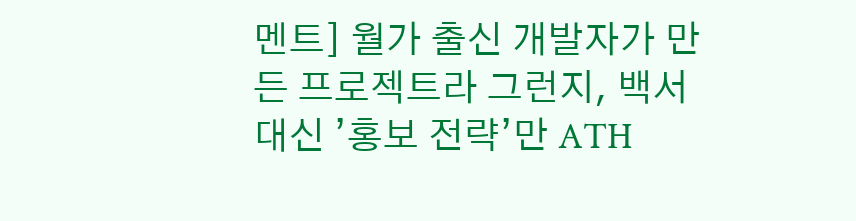멘트] 월가 출신 개발자가 만든 프로젝트라 그런지, 백서 대신 ’홍보 전략’만 ATH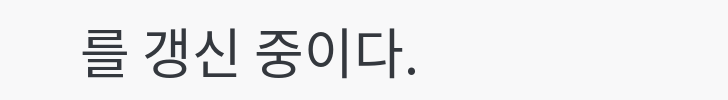를 갱신 중이다.